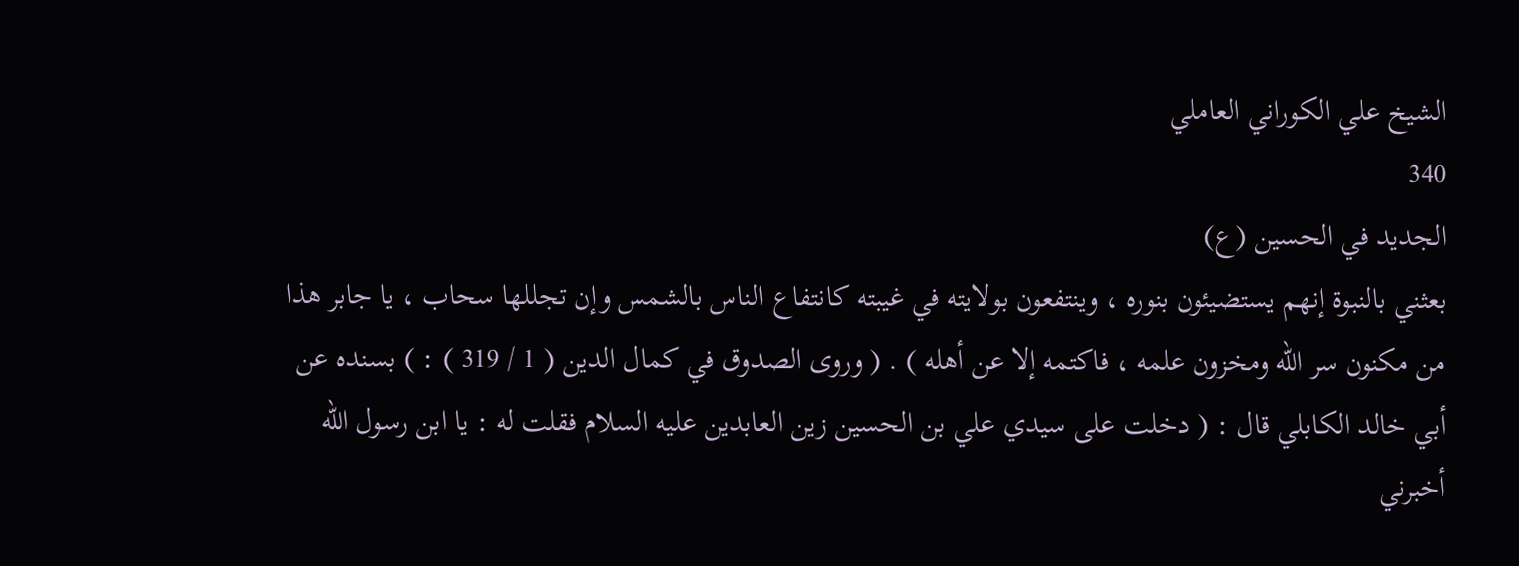الشيخ علي الكوراني العاملي
340
الجديد في الحسين (ع)
بعثني بالنبوة إنهم يستضيئون بنوره ، وينتفعون بولايته في غيبته كانتفاع الناس بالشمس وإن تجللها سحاب ، يا جابر هذا من مكنون سر الله ومخزون علمه ، فاكتمه إلا عن أهله ) . ( وروى الصدوق في كمال الدين ( 1 / 319 ) : ) بسنده عن أبي خالد الكابلي قال : ( دخلت على سيدي علي بن الحسين زين العابدين عليه السلام فقلت له : يا ابن رسول الله أخبرني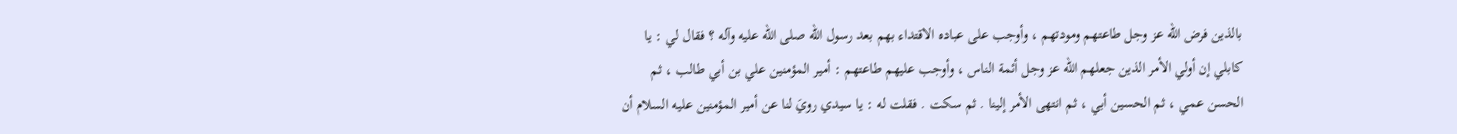بالذين فرض الله عز وجل طاعتهم ومودتهم ، وأوجب على عباده الاقتداء بهم بعد رسول الله صلى الله عليه وآله ؟ فقال لي : يا كابلي إن أولي الأمر الذين جعلهم الله عز وجل أئمة الناس ، وأوجب عليهم طاعتهم : أمير المؤمنين علي بن أبي طالب ، ثم الحسن عمي ، ثم الحسين أبي ، ثم انتهى الأمر إلينا . ثم سكت . فقلت له : يا سيدي رويَ لنا عن أمير المؤمنين عليه السلام أن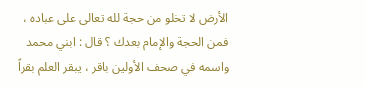الأرض لا تخلو من حجة لله تعالى على عباده ، فمن الحجة والإمام بعدك ؟ قال : ابني محمد واسمه في صحف الأولين باقر ، يبقر العلم بقراً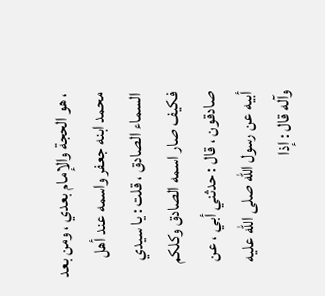، هو الحجة والإمام بعدي ، ومن بعد محمد ابنه جعفر واسمه عند أهل السماء الصادق ، قلت : يا سيدي فكيف صار اسمه الصادق وكلكم صادقون ، قال : حدثني أبي ، عن أبيه عن رسول الله صلى الله عليه وآله قال : إذا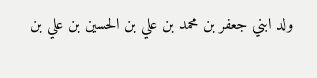ولد ابني جعفر بن محمد بن علي بن الحسين بن علي بن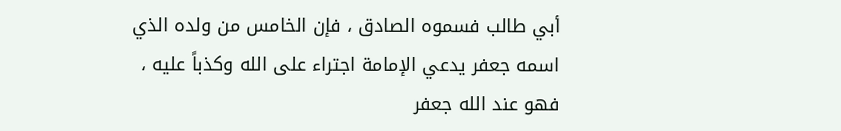أبي طالب فسموه الصادق ، فإن الخامس من ولده الذي اسمه جعفر يدعي الإمامة اجتراء على الله وكذباً عليه ، فهو عند الله جعفر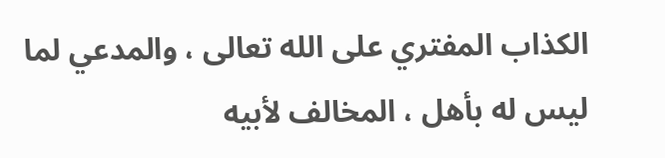الكذاب المفتري على الله تعالى ، والمدعي لما ليس له بأهل ، المخالف لأبيه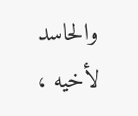والحاسد لأخيه ،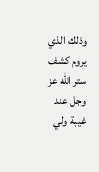وذلك الذي يروم كشف ستر الله عز وجل عند غيبة ولي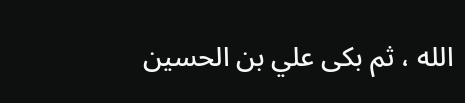الله ، ثم بكى علي بن الحسين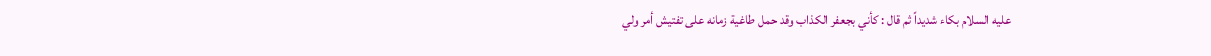عليه السلام بكاء شديداً ثم قال : كأني بجعفر الكذاب وقد حمل طاغية زمانه على تفتيش أمر ولي